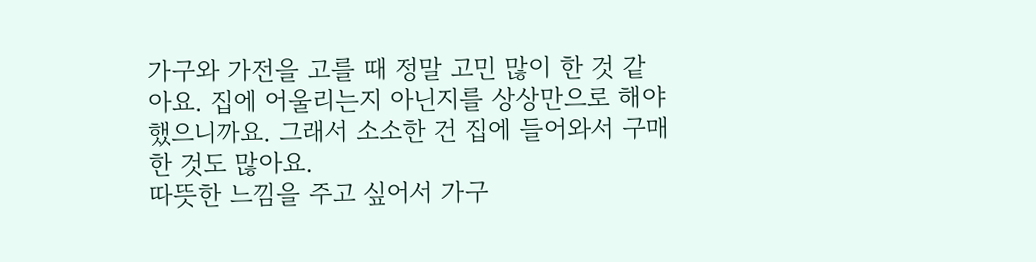가구와 가전을 고를 때 정말 고민 많이 한 것 같아요. 집에 어울리는지 아닌지를 상상만으로 해야 했으니까요. 그래서 소소한 건 집에 들어와서 구매한 것도 많아요.
따뜻한 느낌을 주고 싶어서 가구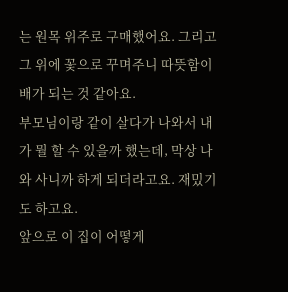는 원목 위주로 구매했어요. 그리고 그 위에 꽃으로 꾸며주니 따뜻함이 배가 되는 것 같아요.
부모님이랑 같이 살다가 나와서 내가 뭘 할 수 있을까 했는데, 막상 나와 사니까 하게 되더라고요. 재밌기도 하고요.
앞으로 이 집이 어떻게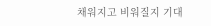채워지고 비워질지 기대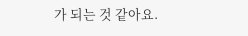가 되는 것 같아요.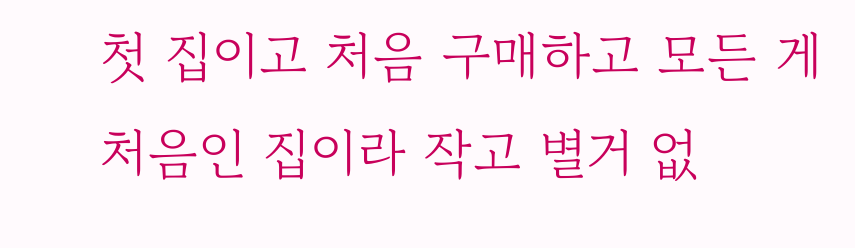첫 집이고 처음 구매하고 모든 게 처음인 집이라 작고 별거 없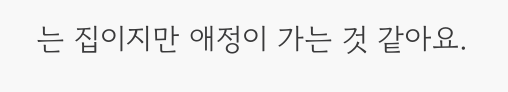는 집이지만 애정이 가는 것 같아요.